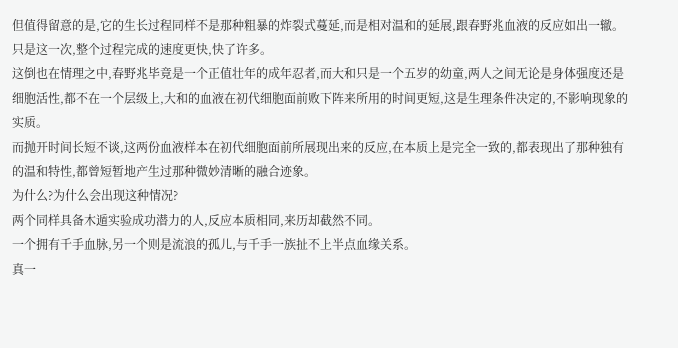但值得留意的是,它的生长过程同样不是那种粗暴的炸裂式蔓延,而是相对温和的延展,跟春野兆血液的反应如出一辙。
只是这一次,整个过程完成的速度更快,快了许多。
这倒也在情理之中,春野兆毕竟是一个正值壮年的成年忍者,而大和只是一个五岁的幼童,两人之间无论是身体强度还是细胞活性,都不在一个层级上,大和的血液在初代细胞面前败下阵来所用的时间更短,这是生理条件决定的,不影响现象的实质。
而抛开时间长短不谈,这两份血液样本在初代细胞面前所展现出来的反应,在本质上是完全一致的,都表现出了那种独有的温和特性,都曾短暂地产生过那种微妙清晰的融合迹象。
为什么?为什么会出现这种情况?
两个同样具备木遁实验成功潜力的人,反应本质相同,来历却截然不同。
一个拥有千手血脉,另一个则是流浪的孤儿,与千手一族扯不上半点血缘关系。
真一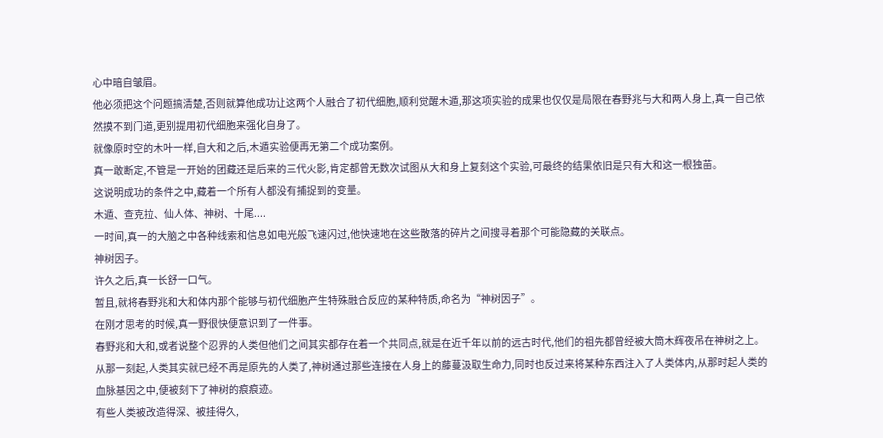心中暗自皱眉。
他必须把这个问题搞清楚,否则就算他成功让这两个人融合了初代细胞,顺利觉醒木遁,那这项实验的成果也仅仅是局限在春野兆与大和两人身上,真一自己依然摸不到门道,更别提用初代细胞来强化自身了。
就像原时空的木叶一样,自大和之后,木遁实验便再无第二个成功案例。
真一敢断定,不管是一开始的团藏还是后来的三代火影,肯定都曾无数次试图从大和身上复刻这个实验,可最终的结果依旧是只有大和这一根独苗。
这说明成功的条件之中,藏着一个所有人都没有捕捉到的变量。
木遁、查克拉、仙人体、神树、十尾....
一时间,真一的大脑之中各种线索和信息如电光般飞速闪过,他快速地在这些散落的碎片之间搜寻着那个可能隐藏的关联点。
神树因子。
许久之后,真一长舒一口气。
暂且,就将春野兆和大和体内那个能够与初代细胞产生特殊融合反应的某种特质,命名为“神树因子”。
在刚才思考的时候,真一野很快便意识到了一件事。
春野兆和大和,或者说整个忍界的人类但他们之间其实都存在着一个共同点,就是在近千年以前的远古时代,他们的祖先都曾经被大筒木辉夜吊在神树之上。
从那一刻起,人类其实就已经不再是原先的人类了,神树通过那些连接在人身上的藤蔓汲取生命力,同时也反过来将某种东西注入了人类体内,从那时起人类的血脉基因之中,便被刻下了神树的痕痕迹。
有些人类被改造得深、被挂得久,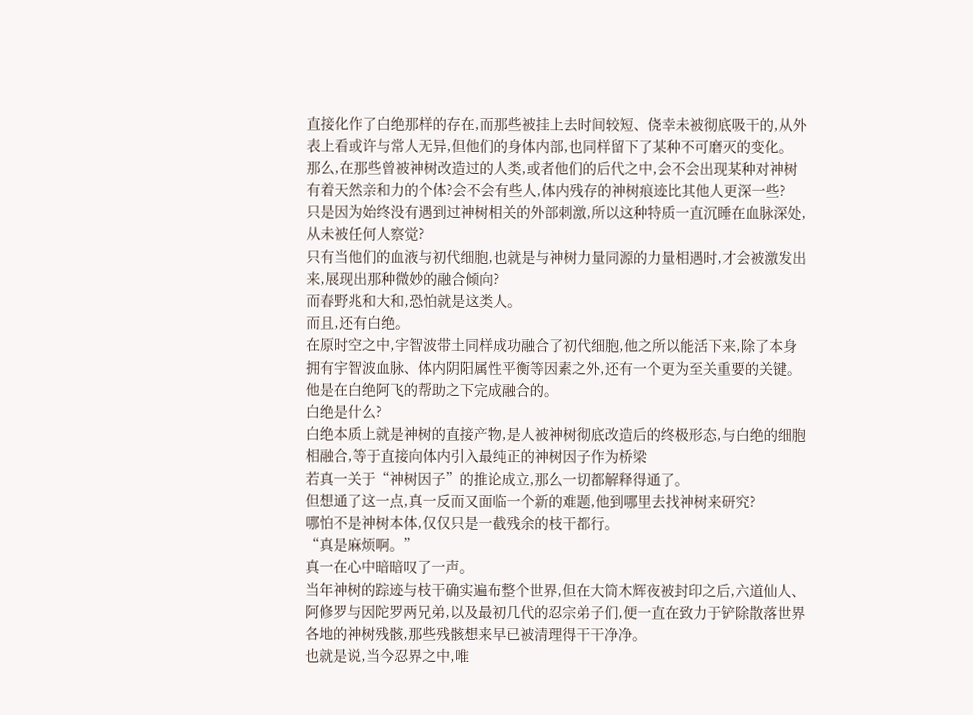直接化作了白绝那样的存在,而那些被挂上去时间较短、侥幸未被彻底吸干的,从外表上看或许与常人无异,但他们的身体内部,也同样留下了某种不可磨灭的变化。
那么,在那些曾被神树改造过的人类,或者他们的后代之中,会不会出现某种对神树有着天然亲和力的个体?会不会有些人,体内残存的神树痕迹比其他人更深一些?
只是因为始终没有遇到过神树相关的外部刺激,所以这种特质一直沉睡在血脉深处,从未被任何人察觉?
只有当他们的血液与初代细胞,也就是与神树力量同源的力量相遇时,才会被激发出来,展现出那种微妙的融合倾向?
而春野兆和大和,恐怕就是这类人。
而且,还有白绝。
在原时空之中,宇智波带土同样成功融合了初代细胞,他之所以能活下来,除了本身拥有宇智波血脉、体内阴阳属性平衡等因素之外,还有一个更为至关重要的关键。
他是在白绝阿飞的帮助之下完成融合的。
白绝是什么?
白绝本质上就是神树的直接产物,是人被神树彻底改造后的终极形态,与白绝的细胞相融合,等于直接向体内引入最纯正的神树因子作为桥梁
若真一关于“神树因子”的推论成立,那么一切都解释得通了。
但想通了这一点,真一反而又面临一个新的难题,他到哪里去找神树来研究?
哪怕不是神树本体,仅仅只是一截残余的枝干都行。
“真是麻烦啊。”
真一在心中暗暗叹了一声。
当年神树的踪迹与枝干确实遍布整个世界,但在大筒木辉夜被封印之后,六道仙人、阿修罗与因陀罗两兄弟,以及最初几代的忍宗弟子们,便一直在致力于铲除散落世界各地的神树残骸,那些残骸想来早已被清理得干干净净。
也就是说,当今忍界之中,唯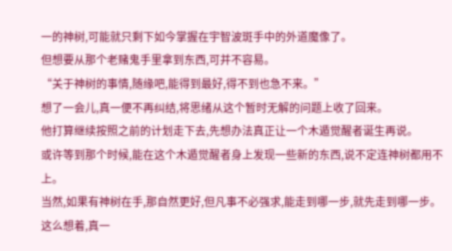一的神树,可能就只剩下如今掌握在宇智波斑手中的外道魔像了。
但想要从那个老赌鬼手里拿到东西,可并不容易。
“关于神树的事情,随缘吧,能得到最好,得不到也急不来。”
想了一会儿,真一便不再纠结,将思绪从这个暂时无解的问题上收了回来。
他打算继续按照之前的计划走下去,先想办法真正让一个木遁觉醒者诞生再说。
或许等到那个时候,能在这个木遁觉醒者身上发现一些新的东西,说不定连神树都用不上。
当然,如果有神树在手,那自然更好,但凡事不必强求,能走到哪一步,就先走到哪一步。
这么想着,真一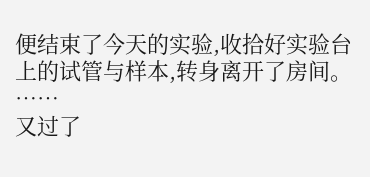便结束了今天的实验,收拾好实验台上的试管与样本,转身离开了房间。
……
又过了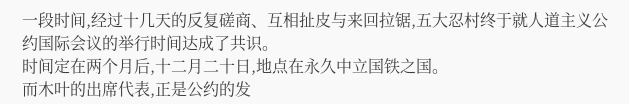一段时间,经过十几天的反复磋商、互相扯皮与来回拉锯,五大忍村终于就人道主义公约国际会议的举行时间达成了共识。
时间定在两个月后,十二月二十日,地点在永久中立国铁之国。
而木叶的出席代表,正是公约的发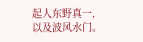起人东野真一,以及波风水门。